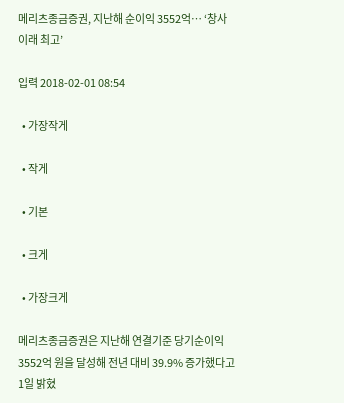메리츠종금증권, 지난해 순이익 3552억… ‘창사 이래 최고’

입력 2018-02-01 08:54

  • 가장작게

  • 작게

  • 기본

  • 크게

  • 가장크게

메리츠종금증권은 지난해 연결기준 당기순이익 3552억 원을 달성해 전년 대비 39.9% 증가했다고 1일 밝혔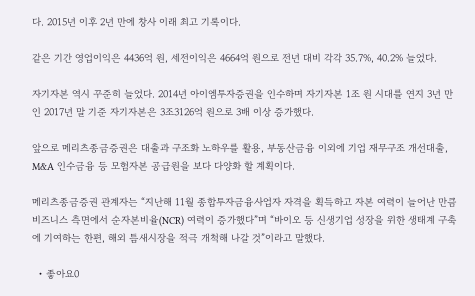다. 2015년 이후 2년 만에 창사 이래 최고 기록이다.

같은 기간 영업이익은 4436억 원, 세전이익은 4664억 원으로 전년 대비 각각 35.7%, 40.2% 늘었다.

자기자본 역시 꾸준히 늘었다. 2014년 아이엠투자증권을 인수하며 자기자본 1조 원 시대를 연지 3년 만인 2017년 말 기준 자기자본은 3조3126억 원으로 3배 이상 증가했다.

앞으로 메리츠종금증권은 대출과 구조화 노하우를 활용, 부동산금융 이외에 기업 재무구조 개선대출, M&A 인수금융 등 모험자본 공급원을 보다 다양화 할 계획이다.

메리츠종금증권 관계자는 “지난해 11월 종합투자금융사업자 자격을 획득하고 자본 여력이 늘어난 만큼 비즈니스 측면에서 순자본비율(NCR) 여력이 증가했다”며 “바이오 등 신생기업 성장을 위한 생태계 구축에 기여하는 한편, 해외 틈새시장을 적극 개척해 나갈 것”이라고 말했다.

  • 좋아요0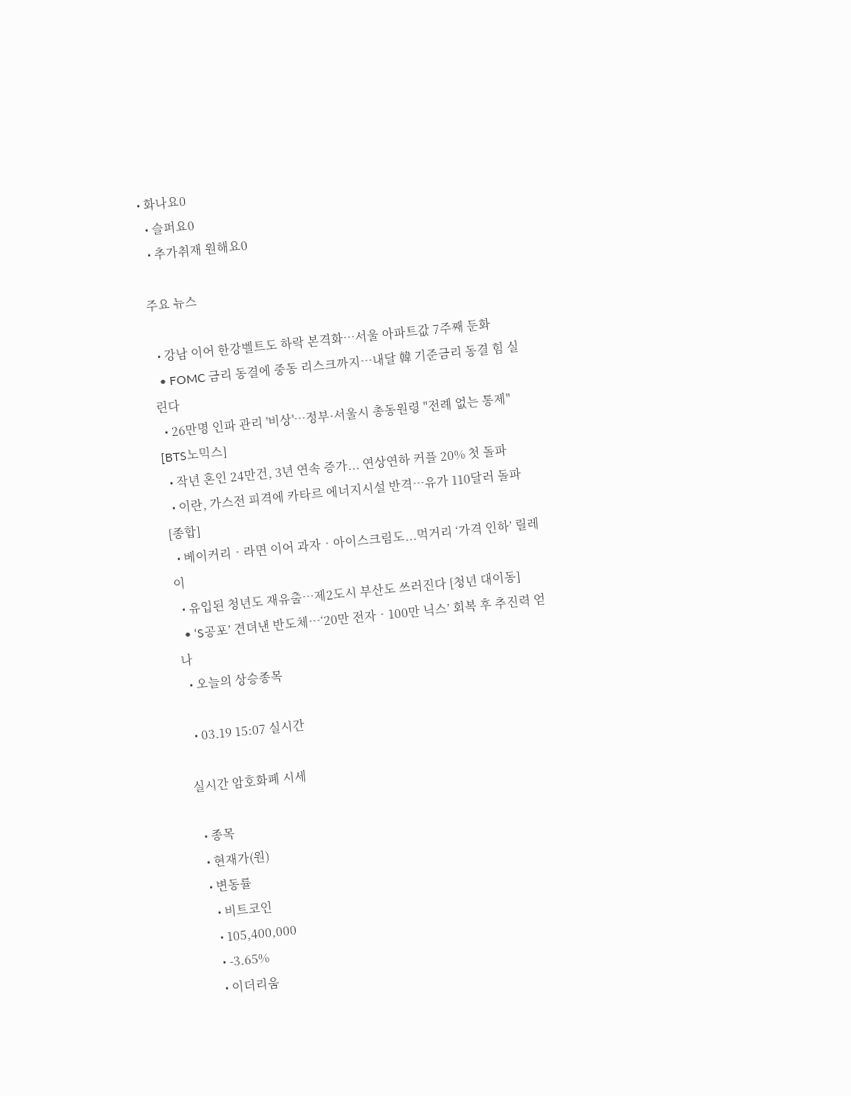• 화나요0
  • 슬퍼요0
  • 추가취재 원해요0

주요 뉴스

  • 강남 이어 한강벨트도 하락 본격화⋯서울 아파트값 7주째 둔화
  • FOMC 금리 동결에 중동 리스크까지…내달 韓 기준금리 동결 힘 실린다
  • 26만명 인파 관리 '비상'…정부·서울시 총동원령 "전례 없는 통제" [BTS노믹스]
  • 작년 혼인 24만건, 3년 연속 증가... 연상연하 커플 20% 첫 돌파
  • 이란, 가스전 피격에 카타르 에너지시설 반격⋯유가 110달러 돌파 [종합]
  • 베이커리‧라면 이어 과자‧아이스크림도...먹거리 ‘가격 인하’ 릴레이
  • 유입된 청년도 재유출…제2도시 부산도 쓰러진다 [청년 대이동]
  • ‘S공포’ 견뎌낸 반도체…‘20만 전자‧100만 닉스’ 회복 후 추진력 얻나
  • 오늘의 상승종목

  • 03.19 15:07 실시간

실시간 암호화폐 시세

  • 종목
  • 현재가(원)
  • 변동률
    • 비트코인
    • 105,400,000
    • -3.65%
    • 이더리움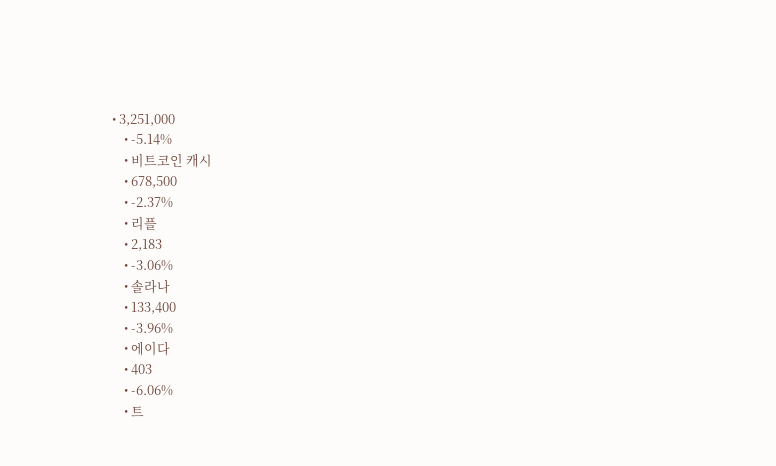• 3,251,000
    • -5.14%
    • 비트코인 캐시
    • 678,500
    • -2.37%
    • 리플
    • 2,183
    • -3.06%
    • 솔라나
    • 133,400
    • -3.96%
    • 에이다
    • 403
    • -6.06%
    • 트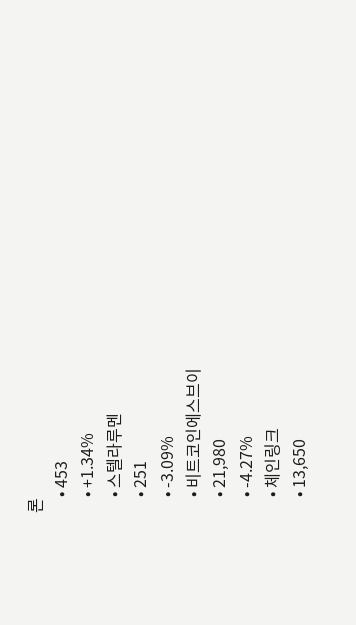론
    • 453
    • +1.34%
    • 스텔라루멘
    • 251
    • -3.09%
    • 비트코인에스브이
    • 21,980
    • -4.27%
    • 체인링크
    • 13,650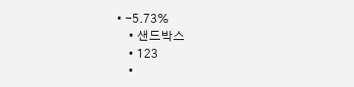• -5.73%
    • 샌드박스
    • 123
    •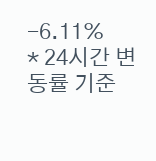-6.11%
* 24시간 변동률 기준